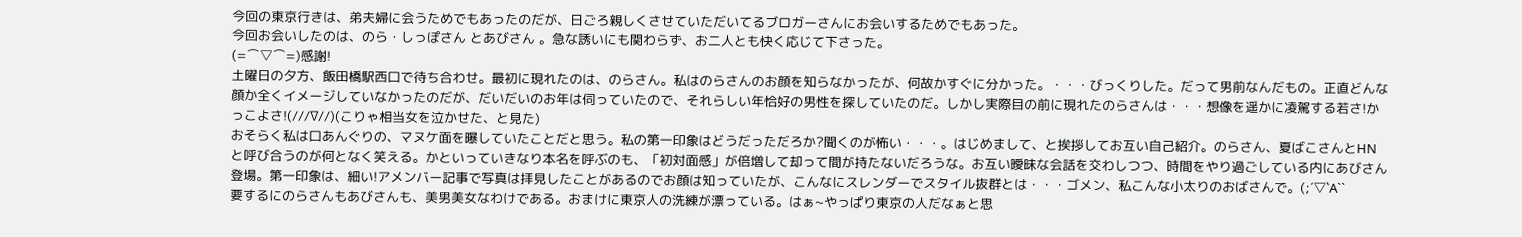今回の東京行きは、弟夫婦に会うためでもあったのだが、日ごろ親しくさせていただいてるブロガーさんにお会いするためでもあった。
今回お会いしたのは、のら・しっぽさん とあびさん 。急な誘いにも関わらず、お二人とも快く応じて下さった。
(=⌒▽⌒=)感謝!
土曜日の夕方、飯田橋駅西口で待ち合わせ。最初に現れたのは、のらさん。私はのらさんのお顔を知らなかったが、何故かすぐに分かった。・・・びっくりした。だって男前なんだもの。正直どんな顔か全くイメージしていなかったのだが、だいだいのお年は伺っていたので、それらしい年恰好の男性を探していたのだ。しかし実際目の前に現れたのらさんは・・・想像を遥かに凌駕する若さ!かっこよさ!(///∇//)(こりゃ相当女を泣かせた、と見た)
おそらく私は口あんぐりの、マヌケ面を曝していたことだと思う。私の第一印象はどうだっただろか?聞くのが怖い・・・。はじめまして、と挨拶してお互い自己紹介。のらさん、夏ばこさんとHNと呼び合うのが何となく笑える。かといっていきなり本名を呼ぶのも、「初対面感」が倍増して却って間が持たないだろうな。お互い曖昧な会話を交わしつつ、時間をやり過ごしている内にあびさん登場。第一印象は、細い!アメンバー記事で写真は拝見したことがあるのでお顔は知っていたが、こんなにスレンダーでスタイル抜群とは・・・ゴメン、私こんな小太りのおばさんで。(;´▽`A``
要するにのらさんもあびさんも、美男美女なわけである。おまけに東京人の洗練が漂っている。はぁ~やっぱり東京の人だなぁと思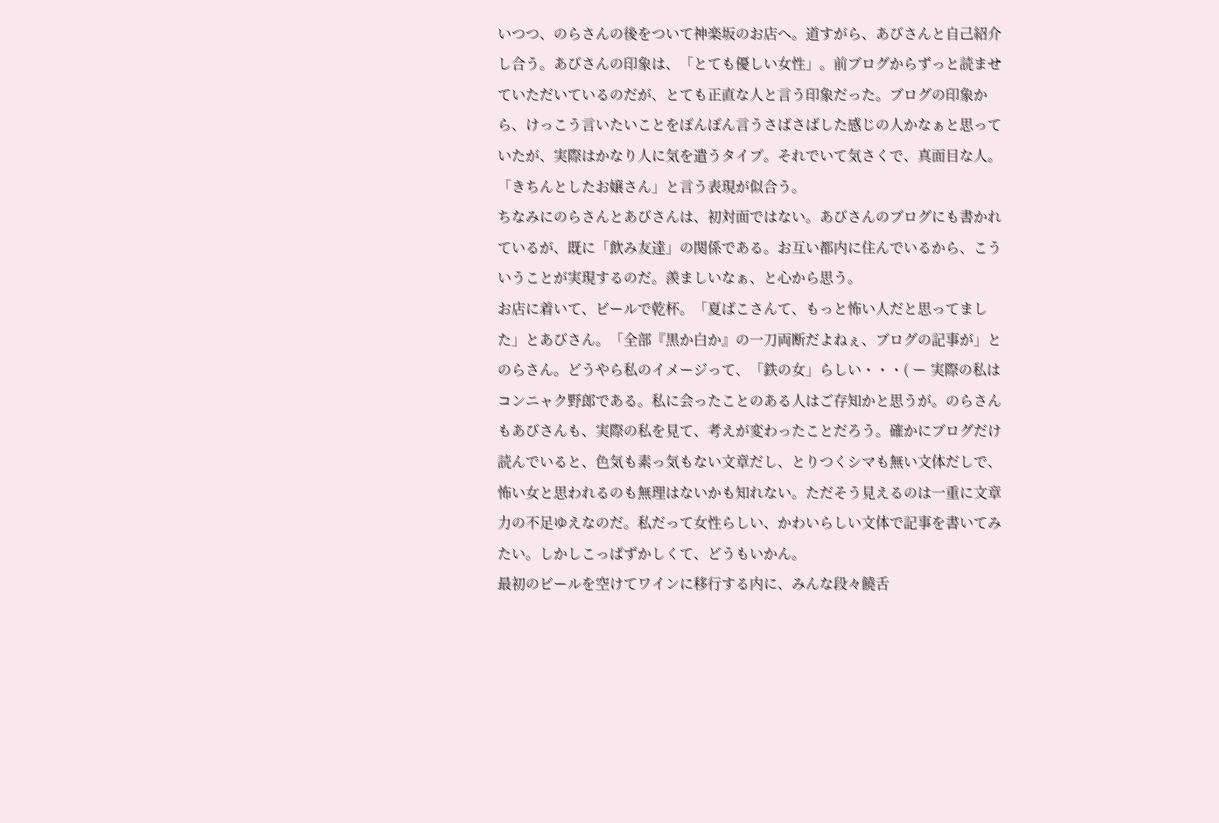いつつ、のらさんの後をついて神楽坂のお店へ。道すがら、あびさんと自己紹介し合う。あびさんの印象は、「とても優しい女性」。前ブログからずっと読ませていただいているのだが、とても正直な人と言う印象だった。ブログの印象から、けっこう言いたいことをぽんぽん言うさばさばした感じの人かなぁと思っていたが、実際はかなり人に気を遣うタイプ。それでいて気さくで、真面目な人。「きちんとしたお嬢さん」と言う表現が似合う。
ちなみにのらさんとあびさんは、初対面ではない。あびさんのブログにも書かれているが、既に「飲み友達」の関係である。お互い都内に住んでいるから、こういうことが実現するのだ。羨ましいなぁ、と心から思う。
お店に着いて、ビールで乾杯。「夏ばこさんて、もっと怖い人だと思ってました」とあびさん。「全部『黒か白か』の一刀両断だよねぇ、ブログの記事が」とのらさん。どうやら私のイメージって、「鉄の女」らしい・・・( ー 実際の私はコンニャク野郎である。私に会ったことのある人はご存知かと思うが。のらさんもあびさんも、実際の私を見て、考えが変わったことだろう。確かにブログだけ読んでいると、色気も素っ気もない文章だし、とりつくシマも無い文体だしで、怖い女と思われるのも無理はないかも知れない。ただそう見えるのは一重に文章力の不足ゆえなのだ。私だって女性らしい、かわいらしい文体で記事を書いてみたい。しかしこっぱずかしくて、どうもいかん。
最初のビールを空けてワインに移行する内に、みんな段々饒舌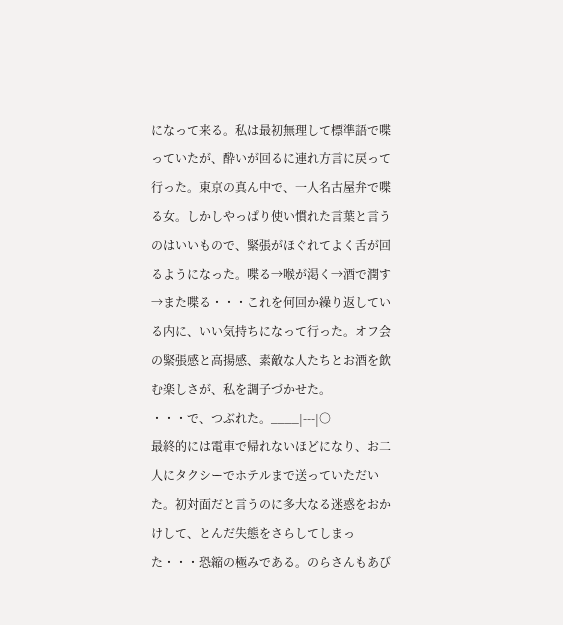になって来る。私は最初無理して標準語で喋っていたが、酔いが回るに連れ方言に戻って行った。東京の真ん中で、一人名古屋弁で喋る女。しかしやっぱり使い慣れた言葉と言うのはいいもので、緊張がほぐれてよく舌が回るようになった。喋る→喉が渇く→酒で潤す→また喋る・・・これを何回か繰り返している内に、いい気持ちになって行った。オフ会の緊張感と高揚感、素敵な人たちとお酒を飲む楽しさが、私を調子づかせた。
・・・で、つぶれた。____|---|○
最終的には電車で帰れないほどになり、お二人にタクシーでホテルまで送っていただいた。初対面だと言うのに多大なる迷惑をおかけして、とんだ失態をさらしてしまった・・・恐縮の極みである。のらさんもあび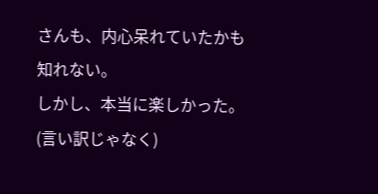さんも、内心呆れていたかも知れない。
しかし、本当に楽しかった。(言い訳じゃなく)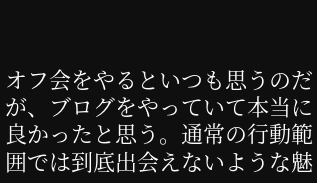オフ会をやるといつも思うのだが、ブログをやっていて本当に良かったと思う。通常の行動範囲では到底出会えないような魅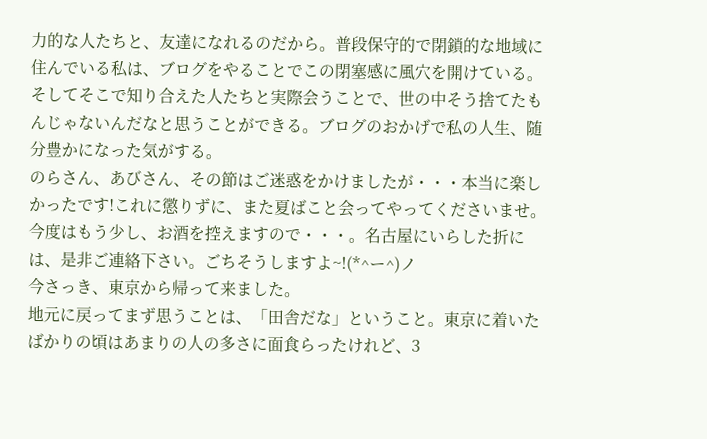力的な人たちと、友達になれるのだから。普段保守的で閉鎖的な地域に住んでいる私は、ブログをやることでこの閉塞感に風穴を開けている。そしてそこで知り合えた人たちと実際会うことで、世の中そう捨てたもんじゃないんだなと思うことができる。ブログのおかげで私の人生、随分豊かになった気がする。
のらさん、あびさん、その節はご迷惑をかけましたが・・・本当に楽しかったです!これに懲りずに、また夏ばこと会ってやってくださいませ。今度はもう少し、お酒を控えますので・・・。名古屋にいらした折には、是非ご連絡下さい。ごちそうしますよ~!(*^ー^)ノ
今さっき、東京から帰って来ました。
地元に戻ってまず思うことは、「田舎だな」ということ。東京に着いたばかりの頃はあまりの人の多さに面食らったけれど、3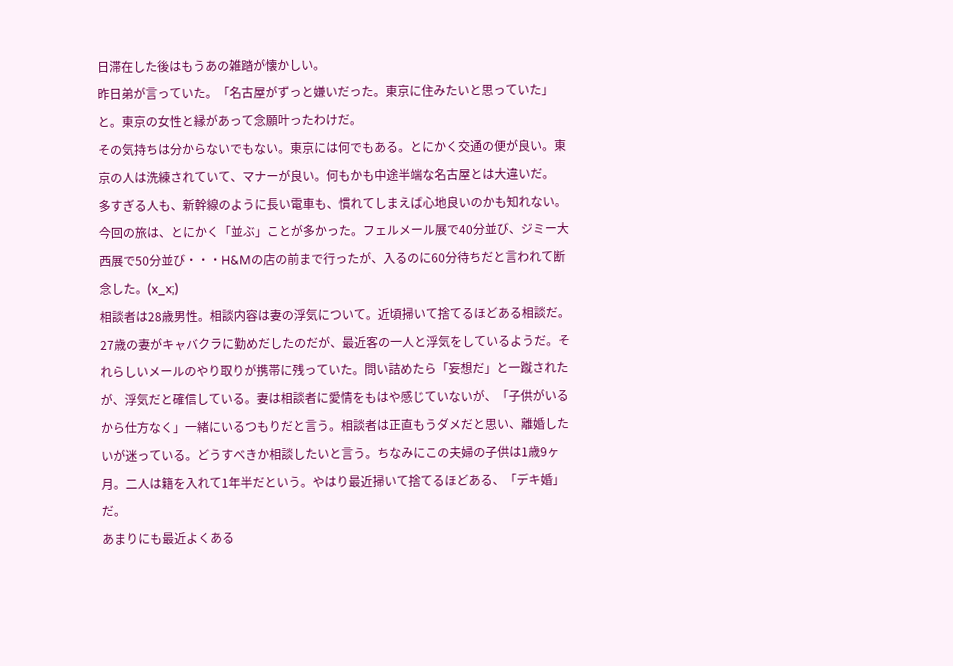日滞在した後はもうあの雑踏が懐かしい。
昨日弟が言っていた。「名古屋がずっと嫌いだった。東京に住みたいと思っていた」と。東京の女性と縁があって念願叶ったわけだ。
その気持ちは分からないでもない。東京には何でもある。とにかく交通の便が良い。東京の人は洗練されていて、マナーが良い。何もかも中途半端な名古屋とは大違いだ。
多すぎる人も、新幹線のように長い電車も、慣れてしまえば心地良いのかも知れない。
今回の旅は、とにかく「並ぶ」ことが多かった。フェルメール展で40分並び、ジミー大西展で50分並び・・・H&Mの店の前まで行ったが、入るのに60分待ちだと言われて断念した。(x_x;)
相談者は28歳男性。相談内容は妻の浮気について。近頃掃いて捨てるほどある相談だ。
27歳の妻がキャバクラに勤めだしたのだが、最近客の一人と浮気をしているようだ。それらしいメールのやり取りが携帯に残っていた。問い詰めたら「妄想だ」と一蹴されたが、浮気だと確信している。妻は相談者に愛情をもはや感じていないが、「子供がいるから仕方なく」一緒にいるつもりだと言う。相談者は正直もうダメだと思い、離婚したいが迷っている。どうすべきか相談したいと言う。ちなみにこの夫婦の子供は1歳9ヶ月。二人は籍を入れて1年半だという。やはり最近掃いて捨てるほどある、「デキ婚」だ。
あまりにも最近よくある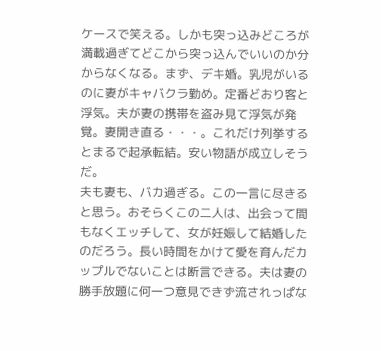ケースで笑える。しかも突っ込みどころが満載過ぎてどこから突っ込んでいいのか分からなくなる。まず、デキ婚。乳児がいるのに妻がキャバクラ勤め。定番どおり客と浮気。夫が妻の携帯を盗み見て浮気が発覚。妻開き直る・・・。これだけ列挙するとまるで起承転結。安い物語が成立しそうだ。
夫も妻も、バカ過ぎる。この一言に尽きると思う。おそらくこの二人は、出会って間もなくエッチして、女が妊娠して結婚したのだろう。長い時間をかけて愛を育んだカップルでないことは断言できる。夫は妻の勝手放題に何一つ意見できず流されっぱな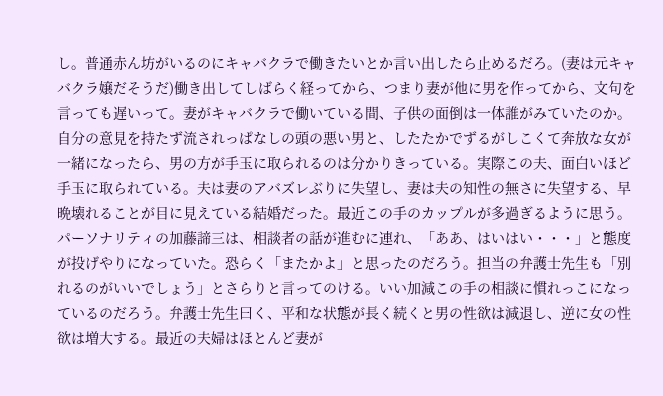し。普通赤ん坊がいるのにキャバクラで働きたいとか言い出したら止めるだろ。(妻は元キャバクラ嬢だそうだ)働き出してしばらく経ってから、つまり妻が他に男を作ってから、文句を言っても遅いって。妻がキャバクラで働いている間、子供の面倒は一体誰がみていたのか。
自分の意見を持たず流されっぱなしの頭の悪い男と、したたかでずるがしこくて奔放な女が一緒になったら、男の方が手玉に取られるのは分かりきっている。実際この夫、面白いほど手玉に取られている。夫は妻のアバズレぶりに失望し、妻は夫の知性の無さに失望する、早晩壊れることが目に見えている結婚だった。最近この手のカップルが多過ぎるように思う。
パーソナリティの加藤諦三は、相談者の話が進むに連れ、「ああ、はいはい・・・」と態度が投げやりになっていた。恐らく「またかよ」と思ったのだろう。担当の弁護士先生も「別れるのがいいでしょう」とさらりと言ってのける。いい加減この手の相談に慣れっこになっているのだろう。弁護士先生曰く、平和な状態が長く続くと男の性欲は減退し、逆に女の性欲は増大する。最近の夫婦はほとんど妻が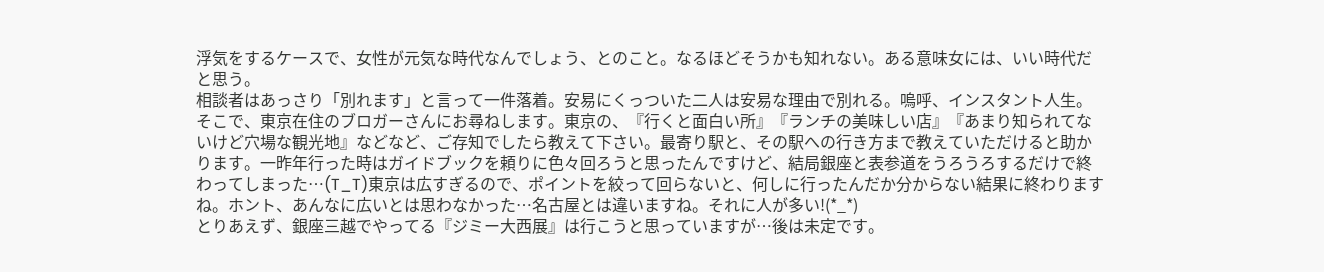浮気をするケースで、女性が元気な時代なんでしょう、とのこと。なるほどそうかも知れない。ある意味女には、いい時代だと思う。
相談者はあっさり「別れます」と言って一件落着。安易にくっついた二人は安易な理由で別れる。嗚呼、インスタント人生。
そこで、東京在住のブロガーさんにお尋ねします。東京の、『行くと面白い所』『ランチの美味しい店』『あまり知られてないけど穴場な観光地』などなど、ご存知でしたら教えて下さい。最寄り駅と、その駅への行き方まで教えていただけると助かります。一昨年行った時はガイドブックを頼りに色々回ろうと思ったんですけど、結局銀座と表参道をうろうろするだけで終わってしまった…(T_T)東京は広すぎるので、ポイントを絞って回らないと、何しに行ったんだか分からない結果に終わりますね。ホント、あんなに広いとは思わなかった…名古屋とは違いますね。それに人が多い!(*_*)
とりあえず、銀座三越でやってる『ジミー大西展』は行こうと思っていますが…後は未定です。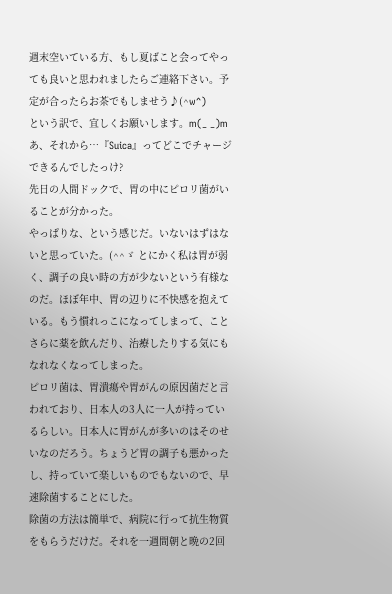週末空いている方、もし夏ばこと会ってやっても良いと思われましたらご連絡下さい。予定が合ったらお茶でもしませう♪(^w^)
という訳で、宜しくお願いします。m(_ _)m
あ、それから…『Suica』ってどこでチャージできるんでしたっけ?
先日の人間ドックで、胃の中にピロリ菌がいることが分かった。
やっぱりな、という感じだ。いないはずはないと思っていた。(^^ゞ とにかく私は胃が弱く、調子の良い時の方が少ないという有様なのだ。ほぼ年中、胃の辺りに不快感を抱えている。もう慣れっこになってしまって、ことさらに薬を飲んだり、治療したりする気にもなれなくなってしまった。
ピロリ菌は、胃潰瘍や胃がんの原因菌だと言われており、日本人の3人に一人が持っているらしい。日本人に胃がんが多いのはそのせいなのだろう。ちょうど胃の調子も悪かったし、持っていて楽しいものでもないので、早速除菌することにした。
除菌の方法は簡単で、病院に行って抗生物質をもらうだけだ。それを一週間朝と晩の2回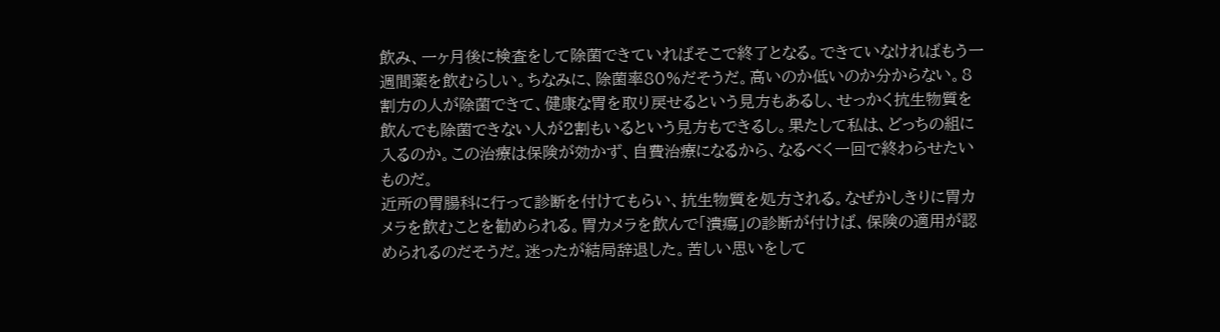飲み、一ヶ月後に検査をして除菌できていればそこで終了となる。できていなければもう一週間薬を飲むらしい。ちなみに、除菌率80%だそうだ。高いのか低いのか分からない。8割方の人が除菌できて、健康な胃を取り戻せるという見方もあるし、せっかく抗生物質を飲んでも除菌できない人が2割もいるという見方もできるし。果たして私は、どっちの組に入るのか。この治療は保険が効かず、自費治療になるから、なるべく一回で終わらせたいものだ。
近所の胃腸科に行って診断を付けてもらい、抗生物質を処方される。なぜかしきりに胃カメラを飲むことを勧められる。胃カメラを飲んで「潰瘍」の診断が付けば、保険の適用が認められるのだそうだ。迷ったが結局辞退した。苦しい思いをして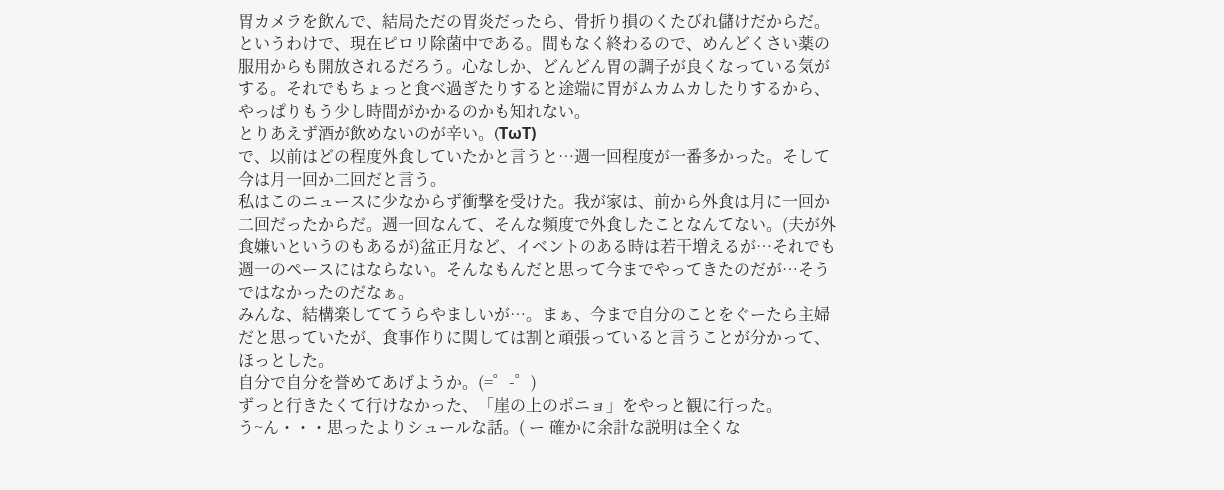胃カメラを飲んで、結局ただの胃炎だったら、骨折り損のくたびれ儲けだからだ。
というわけで、現在ピロリ除菌中である。間もなく終わるので、めんどくさい薬の服用からも開放されるだろう。心なしか、どんどん胃の調子が良くなっている気がする。それでもちょっと食べ過ぎたりすると途端に胃がムカムカしたりするから、やっぱりもう少し時間がかかるのかも知れない。
とりあえず酒が飲めないのが辛い。(TωT)
で、以前はどの程度外食していたかと言うと…週一回程度が一番多かった。そして今は月一回か二回だと言う。
私はこのニュースに少なからず衝撃を受けた。我が家は、前から外食は月に一回か二回だったからだ。週一回なんて、そんな頻度で外食したことなんてない。(夫が外食嫌いというのもあるが)盆正月など、イベントのある時は若干増えるが…それでも週一のペースにはならない。そんなもんだと思って今までやってきたのだが…そうではなかったのだなぁ。
みんな、結構楽しててうらやましいが…。まぁ、今まで自分のことをぐーたら主婦だと思っていたが、食事作りに関しては割と頑張っていると言うことが分かって、ほっとした。
自分で自分を誉めてあげようか。(=゜-゜)
ずっと行きたくて行けなかった、「崖の上のポニョ」をやっと観に行った。
う~ん・・・思ったよりシュールな話。( ー 確かに余計な説明は全くな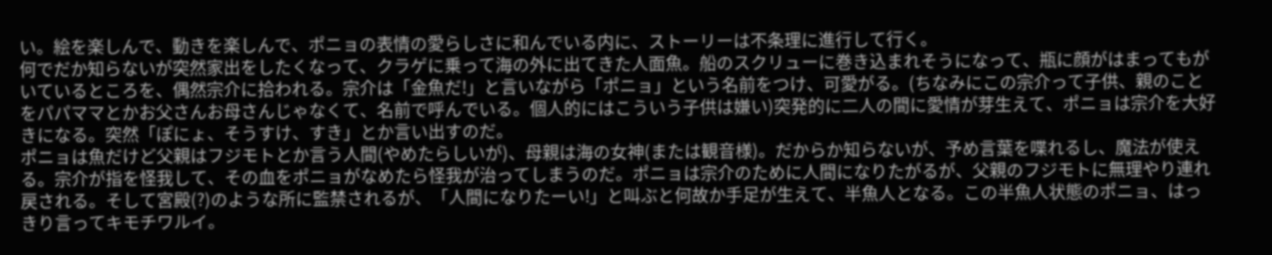い。絵を楽しんで、動きを楽しんで、ポニョの表情の愛らしさに和んでいる内に、ストーリーは不条理に進行して行く。
何でだか知らないが突然家出をしたくなって、クラゲに乗って海の外に出てきた人面魚。船のスクリューに巻き込まれそうになって、瓶に顔がはまってもがいているところを、偶然宗介に拾われる。宗介は「金魚だ!」と言いながら「ポニョ」という名前をつけ、可愛がる。(ちなみにこの宗介って子供、親のことをパパママとかお父さんお母さんじゃなくて、名前で呼んでいる。個人的にはこういう子供は嫌い)突発的に二人の間に愛情が芽生えて、ポニョは宗介を大好きになる。突然「ぽにょ、そうすけ、すき」とか言い出すのだ。
ポニョは魚だけど父親はフジモトとか言う人間(やめたらしいが)、母親は海の女神(または観音様)。だからか知らないが、予め言葉を喋れるし、魔法が使える。宗介が指を怪我して、その血をポニョがなめたら怪我が治ってしまうのだ。ポニョは宗介のために人間になりたがるが、父親のフジモトに無理やり連れ戻される。そして宮殿(?)のような所に監禁されるが、「人間になりたーい!」と叫ぶと何故か手足が生えて、半魚人となる。この半魚人状態のポニョ、はっきり言ってキモチワルイ。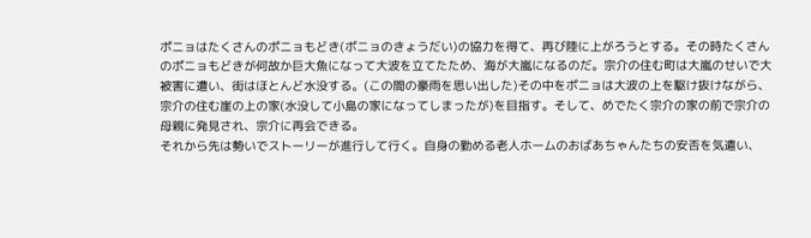ポニョはたくさんのポニョもどき(ポニョのきょうだい)の協力を得て、再び陸に上がろうとする。その時たくさんのポニョもどきが何故か巨大魚になって大波を立てたため、海が大嵐になるのだ。宗介の住む町は大嵐のせいで大被害に遭い、街はほとんど水没する。(この間の豪雨を思い出した)その中をポニョは大波の上を駆け抜けながら、宗介の住む崖の上の家(水没して小島の家になってしまったが)を目指す。そして、めでたく宗介の家の前で宗介の母親に発見され、宗介に再会できる。
それから先は勢いでストーリーが進行して行く。自身の勤める老人ホームのおばあちゃんたちの安否を気遣い、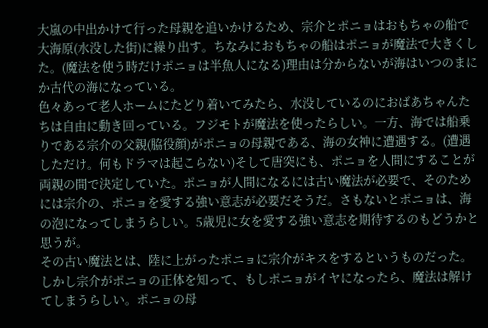大嵐の中出かけて行った母親を追いかけるため、宗介とポニョはおもちゃの船で大海原(水没した街)に繰り出す。ちなみにおもちゃの船はポニョが魔法で大きくした。(魔法を使う時だけポニョは半魚人になる)理由は分からないが海はいつのまにか古代の海になっている。
色々あって老人ホームにたどり着いてみたら、水没しているのにおばあちゃんたちは自由に動き回っている。フジモトが魔法を使ったらしい。一方、海では船乗りである宗介の父親(脇役顔)がポニョの母親である、海の女神に遭遇する。(遭遇しただけ。何もドラマは起こらない)そして唐突にも、ポニョを人間にすることが両親の間で決定していた。ポニョが人間になるには古い魔法が必要で、そのためには宗介の、ポニョを愛する強い意志が必要だそうだ。さもないとポニョは、海の泡になってしまうらしい。5歳児に女を愛する強い意志を期待するのもどうかと思うが。
その古い魔法とは、陸に上がったポニョに宗介がキスをするというものだった。しかし宗介がポニョの正体を知って、もしポニョがイヤになったら、魔法は解けてしまうらしい。ポニョの母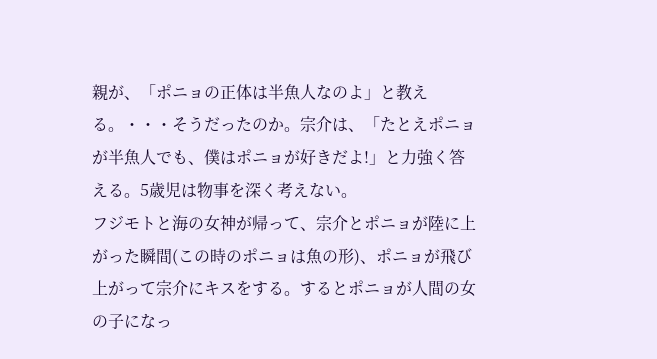親が、「ポニョの正体は半魚人なのよ」と教える。・・・そうだったのか。宗介は、「たとえポニョが半魚人でも、僕はポニョが好きだよ!」と力強く答える。5歳児は物事を深く考えない。
フジモトと海の女神が帰って、宗介とポニョが陸に上がった瞬間(この時のポニョは魚の形)、ポニョが飛び上がって宗介にキスをする。するとポニョが人間の女の子になっ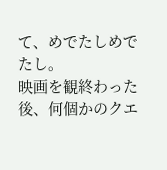て、めでたしめでたし。
映画を観終わった後、何個かのクエ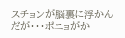スチョンが脳裏に浮かんだが・・・ポニョがか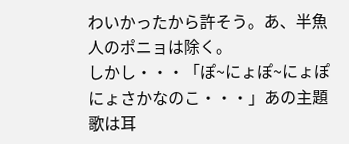わいかったから許そう。あ、半魚人のポニョは除く。
しかし・・・「ぽ~にょぽ~にょぽにょさかなのこ・・・」あの主題歌は耳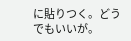に貼りつく。どうでもいいが。